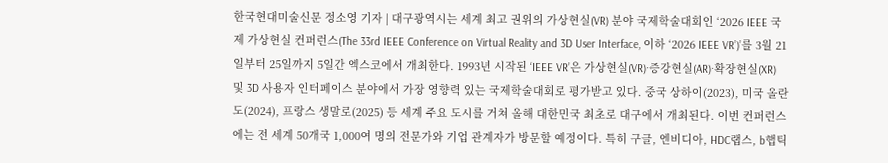한국현대미술신문 정소영 기자 | 대구광역시는 세계 최고 권위의 가상현실(VR) 분야 국제학술대회인 ‘2026 IEEE 국제 가상현실 컨퍼런스(The 33rd IEEE Conference on Virtual Reality and 3D User Interface, 이하 ‘2026 IEEE VR’)’를 3월 21일부터 25일까지 5일간 엑스코에서 개최한다. 1993년 시작된 ‘IEEE VR’은 가상현실(VR)·증강현실(AR)·확장현실(XR) 및 3D 사용자 인터페이스 분야에서 가장 영향력 있는 국제학술대회로 평가받고 있다. 중국 상하이(2023), 미국 올란도(2024), 프랑스 생말로(2025) 등 세계 주요 도시를 거쳐 올해 대한민국 최초로 대구에서 개최된다. 이번 컨퍼런스에는 전 세계 50개국 1,000여 명의 전문가와 기업 관계자가 방문할 예정이다. 특히 구글, 엔비디아, HDC랩스, b햅틱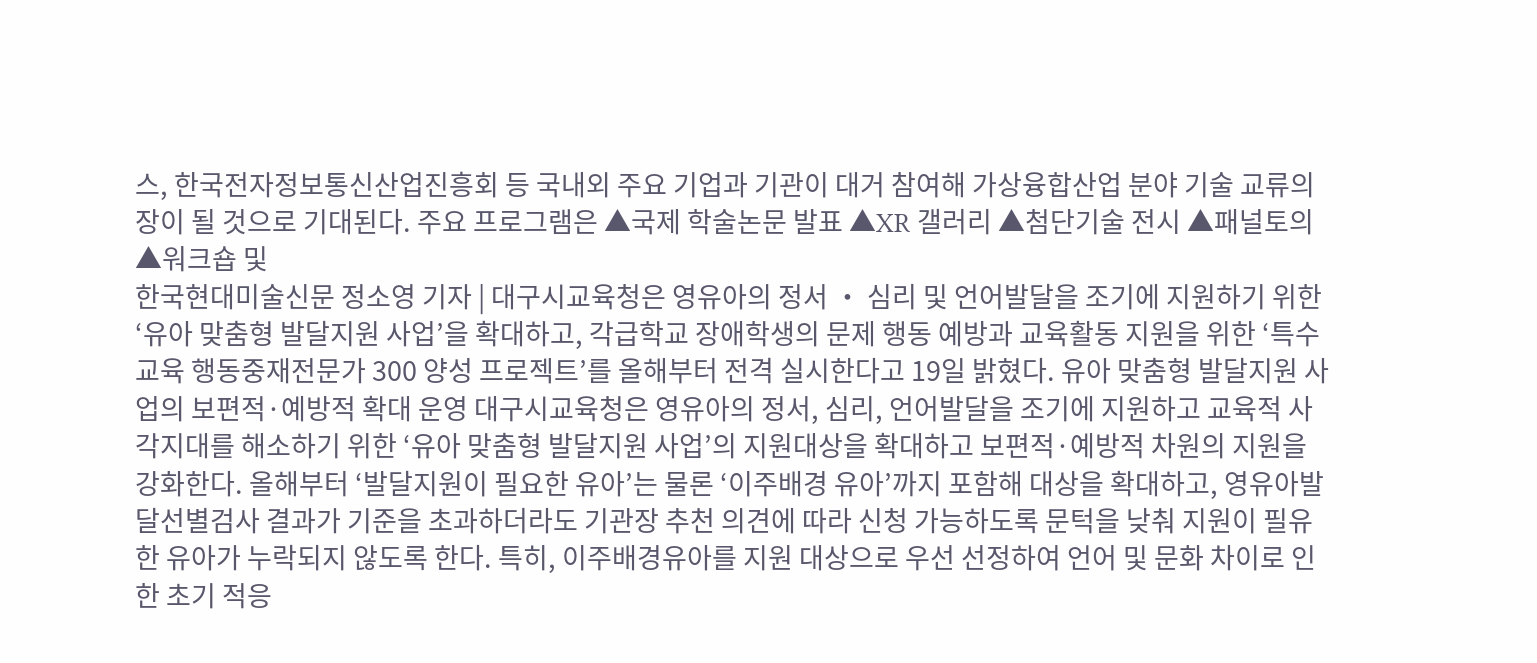스, 한국전자정보통신산업진흥회 등 국내외 주요 기업과 기관이 대거 참여해 가상융합산업 분야 기술 교류의 장이 될 것으로 기대된다. 주요 프로그램은 ▲국제 학술논문 발표 ▲XR 갤러리 ▲첨단기술 전시 ▲패널토의 ▲워크숍 및
한국현대미술신문 정소영 기자 | 대구시교육청은 영유아의 정서 ‧ 심리 및 언어발달을 조기에 지원하기 위한‘유아 맞춤형 발달지원 사업’을 확대하고, 각급학교 장애학생의 문제 행동 예방과 교육활동 지원을 위한 ‘특수교육 행동중재전문가 300 양성 프로젝트’를 올해부터 전격 실시한다고 19일 밝혔다. 유아 맞춤형 발달지원 사업의 보편적·예방적 확대 운영 대구시교육청은 영유아의 정서, 심리, 언어발달을 조기에 지원하고 교육적 사각지대를 해소하기 위한 ‘유아 맞춤형 발달지원 사업’의 지원대상을 확대하고 보편적·예방적 차원의 지원을 강화한다. 올해부터 ‘발달지원이 필요한 유아’는 물론 ‘이주배경 유아’까지 포함해 대상을 확대하고, 영유아발달선별검사 결과가 기준을 초과하더라도 기관장 추천 의견에 따라 신청 가능하도록 문턱을 낮춰 지원이 필유한 유아가 누락되지 않도록 한다. 특히, 이주배경유아를 지원 대상으로 우선 선정하여 언어 및 문화 차이로 인한 초기 적응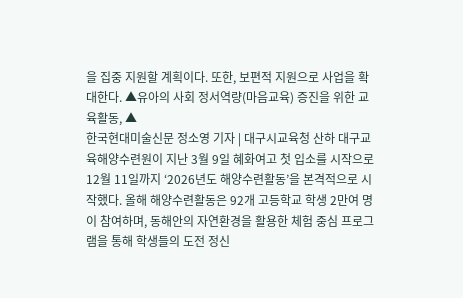을 집중 지원할 계획이다. 또한, 보편적 지원으로 사업을 확대한다. ▲유아의 사회 정서역량(마음교육) 증진을 위한 교육활동, ▲
한국현대미술신문 정소영 기자 | 대구시교육청 산하 대구교육해양수련원이 지난 3월 9일 혜화여고 첫 입소를 시작으로 12월 11일까지 ‘2026년도 해양수련활동’을 본격적으로 시작했다. 올해 해양수련활동은 92개 고등학교 학생 2만여 명이 참여하며, 동해안의 자연환경을 활용한 체험 중심 프로그램을 통해 학생들의 도전 정신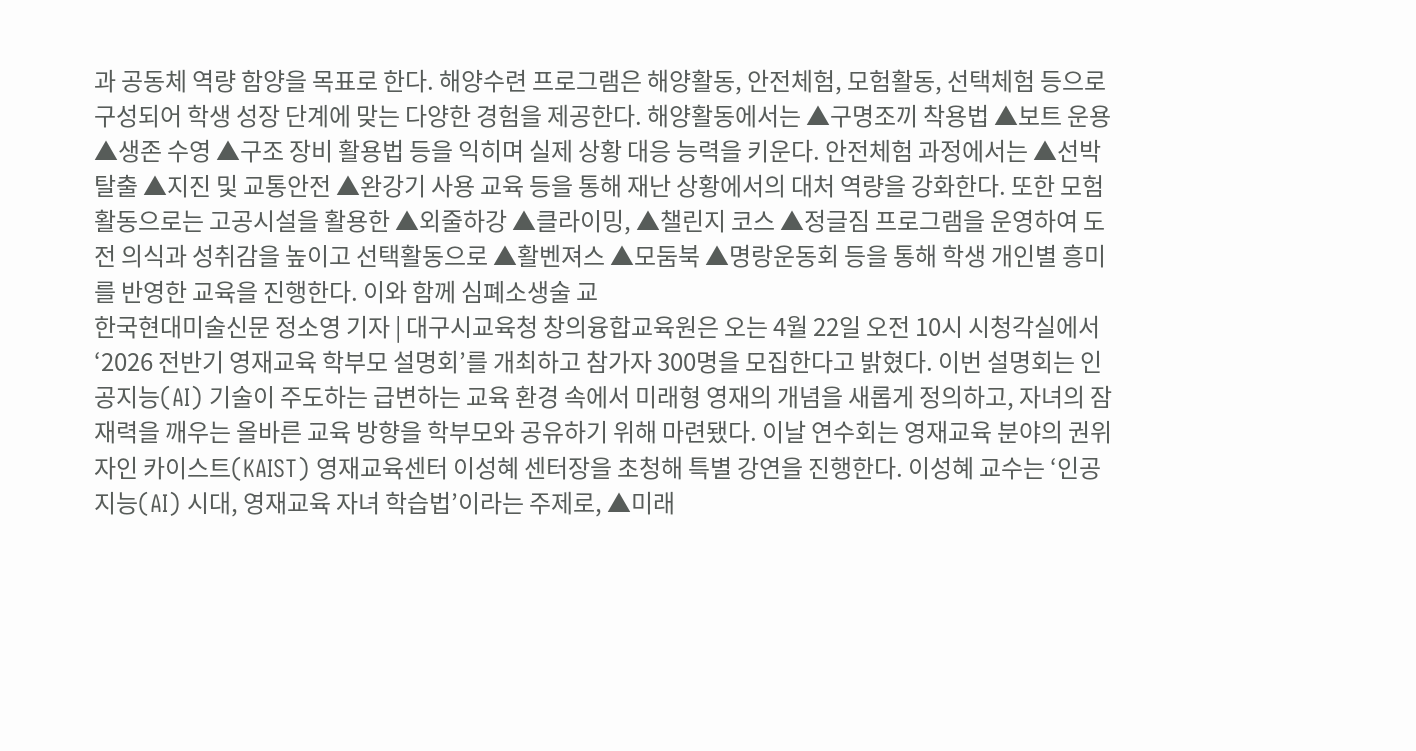과 공동체 역량 함양을 목표로 한다. 해양수련 프로그램은 해양활동, 안전체험, 모험활동, 선택체험 등으로 구성되어 학생 성장 단계에 맞는 다양한 경험을 제공한다. 해양활동에서는 ▲구명조끼 착용법 ▲보트 운용 ▲생존 수영 ▲구조 장비 활용법 등을 익히며 실제 상황 대응 능력을 키운다. 안전체험 과정에서는 ▲선박 탈출 ▲지진 및 교통안전 ▲완강기 사용 교육 등을 통해 재난 상황에서의 대처 역량을 강화한다. 또한 모험활동으로는 고공시설을 활용한 ▲외줄하강 ▲클라이밍, ▲챌린지 코스 ▲정글짐 프로그램을 운영하여 도전 의식과 성취감을 높이고 선택활동으로 ▲활벤져스 ▲모둠북 ▲명랑운동회 등을 통해 학생 개인별 흥미를 반영한 교육을 진행한다. 이와 함께 심폐소생술 교
한국현대미술신문 정소영 기자 | 대구시교육청 창의융합교육원은 오는 4월 22일 오전 10시 시청각실에서 ‘2026 전반기 영재교육 학부모 설명회’를 개최하고 참가자 300명을 모집한다고 밝혔다. 이번 설명회는 인공지능(AI) 기술이 주도하는 급변하는 교육 환경 속에서 미래형 영재의 개념을 새롭게 정의하고, 자녀의 잠재력을 깨우는 올바른 교육 방향을 학부모와 공유하기 위해 마련됐다. 이날 연수회는 영재교육 분야의 권위자인 카이스트(KAIST) 영재교육센터 이성혜 센터장을 초청해 특별 강연을 진행한다. 이성혜 교수는 ‘인공지능(AI) 시대, 영재교육 자녀 학습법’이라는 주제로, ▲미래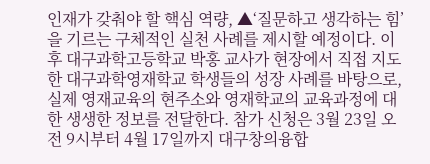인재가 갖춰야 할 핵심 역량, ▲‘질문하고 생각하는 힘’을 기르는 구체적인 실천 사례를 제시할 예정이다. 이후 대구과학고등학교 박홍 교사가 현장에서 직접 지도한 대구과학영재학교 학생들의 성장 사례를 바탕으로, 실제 영재교육의 현주소와 영재학교의 교육과정에 대한 생생한 정보를 전달한다. 참가 신청은 3월 23일 오전 9시부터 4월 17일까지 대구창의융합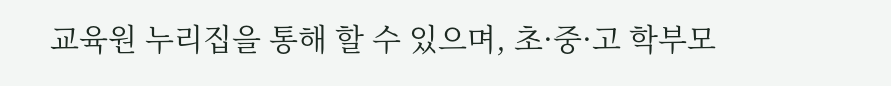교육원 누리집을 통해 할 수 있으며, 초·중·고 학부모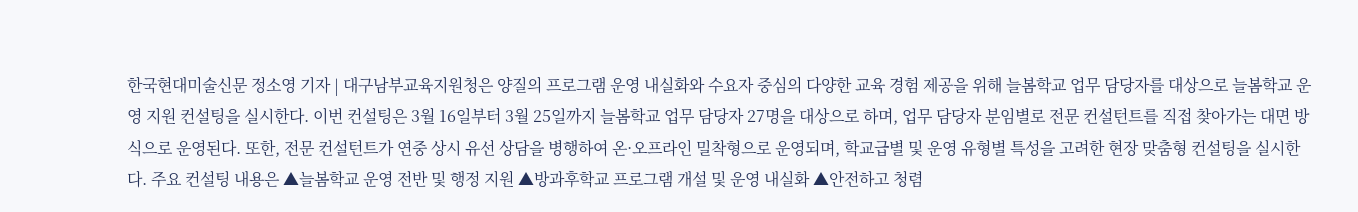한국현대미술신문 정소영 기자 | 대구남부교육지원청은 양질의 프로그램 운영 내실화와 수요자 중심의 다양한 교육 경험 제공을 위해 늘봄학교 업무 담당자를 대상으로 늘봄학교 운영 지원 컨설팅을 실시한다. 이번 컨설팅은 3월 16일부터 3월 25일까지 늘봄학교 업무 담당자 27명을 대상으로 하며, 업무 담당자 분임별로 전문 컨설턴트를 직접 찾아가는 대면 방식으로 운영된다. 또한, 전문 컨설턴트가 연중 상시 유선 상담을 병행하여 온·오프라인 밀착형으로 운영되며, 학교급별 및 운영 유형별 특성을 고려한 현장 맞춤형 컨설팅을 실시한다. 주요 컨설팅 내용은 ▲늘봄학교 운영 전반 및 행정 지원 ▲방과후학교 프로그램 개설 및 운영 내실화 ▲안전하고 청렴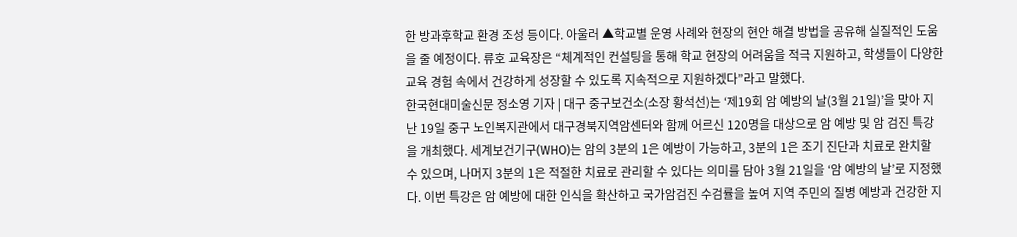한 방과후학교 환경 조성 등이다. 아울러 ▲학교별 운영 사례와 현장의 현안 해결 방법을 공유해 실질적인 도움을 줄 예정이다. 류호 교육장은 “체계적인 컨설팅을 통해 학교 현장의 어려움을 적극 지원하고, 학생들이 다양한 교육 경험 속에서 건강하게 성장할 수 있도록 지속적으로 지원하겠다”라고 말했다.
한국현대미술신문 정소영 기자 | 대구 중구보건소(소장 황석선)는 ‘제19회 암 예방의 날(3월 21일)’을 맞아 지난 19일 중구 노인복지관에서 대구경북지역암센터와 함께 어르신 120명을 대상으로 암 예방 및 암 검진 특강을 개최했다. 세계보건기구(WHO)는 암의 3분의 1은 예방이 가능하고, 3분의 1은 조기 진단과 치료로 완치할 수 있으며, 나머지 3분의 1은 적절한 치료로 관리할 수 있다는 의미를 담아 3월 21일을 ‘암 예방의 날’로 지정했다. 이번 특강은 암 예방에 대한 인식을 확산하고 국가암검진 수검률을 높여 지역 주민의 질병 예방과 건강한 지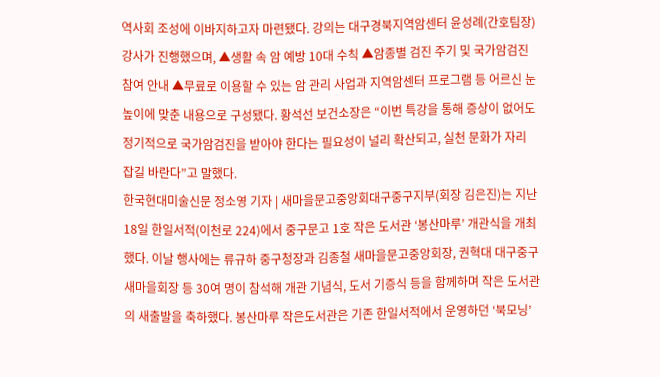역사회 조성에 이바지하고자 마련됐다. 강의는 대구경북지역암센터 윤성례(간호팀장) 강사가 진행했으며, ▲생활 속 암 예방 10대 수칙 ▲암종별 검진 주기 및 국가암검진 참여 안내 ▲무료로 이용할 수 있는 암 관리 사업과 지역암센터 프로그램 등 어르신 눈높이에 맞춘 내용으로 구성됐다. 황석선 보건소장은 “이번 특강을 통해 증상이 없어도 정기적으로 국가암검진을 받아야 한다는 필요성이 널리 확산되고, 실천 문화가 자리 잡길 바란다”고 말했다.
한국현대미술신문 정소영 기자 | 새마을문고중앙회대구중구지부(회장 김은진)는 지난 18일 한일서적(이천로 224)에서 중구문고 1호 작은 도서관 ‘봉산마루’ 개관식을 개최했다. 이날 행사에는 류규하 중구청장과 김종철 새마을문고중앙회장, 권혁대 대구중구새마을회장 등 30여 명이 참석해 개관 기념식, 도서 기증식 등을 함께하며 작은 도서관의 새출발을 축하했다. 봉산마루 작은도서관은 기존 한일서적에서 운영하던 ‘북모닝’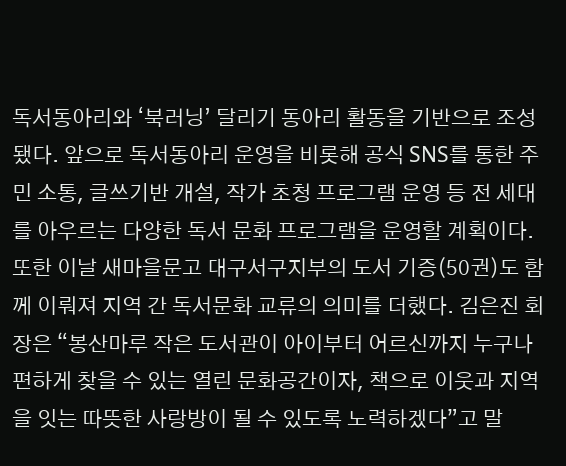독서동아리와 ‘북러닝’ 달리기 동아리 활동을 기반으로 조성됐다. 앞으로 독서동아리 운영을 비롯해 공식 SNS를 통한 주민 소통, 글쓰기반 개설, 작가 초청 프로그램 운영 등 전 세대를 아우르는 다양한 독서 문화 프로그램을 운영할 계획이다. 또한 이날 새마을문고 대구서구지부의 도서 기증(50권)도 함께 이뤄져 지역 간 독서문화 교류의 의미를 더했다. 김은진 회장은 “봉산마루 작은 도서관이 아이부터 어르신까지 누구나 편하게 찾을 수 있는 열린 문화공간이자, 책으로 이웃과 지역을 잇는 따뜻한 사랑방이 될 수 있도록 노력하겠다”고 말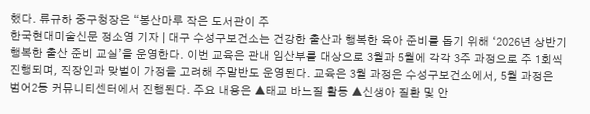했다. 류규하 중구청장은 “봉산마루 작은 도서관이 주
한국현대미술신문 정소영 기자 | 대구 수성구보건소는 건강한 출산과 행복한 육아 준비를 돕기 위해 ‘2026년 상반기 행복한 출산 준비 교실’을 운영한다. 이번 교육은 관내 임산부를 대상으로 3월과 5월에 각각 3주 과정으로 주 1회씩 진행되며, 직장인과 맞벌이 가정을 고려해 주말반도 운영된다. 교육은 3월 과정은 수성구보건소에서, 5월 과정은 범어2동 커뮤니티센터에서 진행된다. 주요 내용은 ▲태교 바느질 활동 ▲신생아 질환 및 안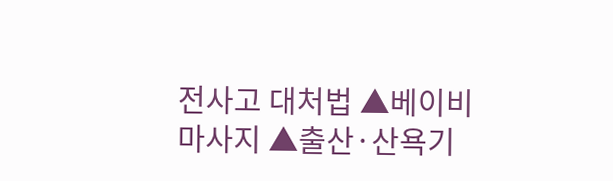전사고 대처법 ▲베이비 마사지 ▲출산·산욕기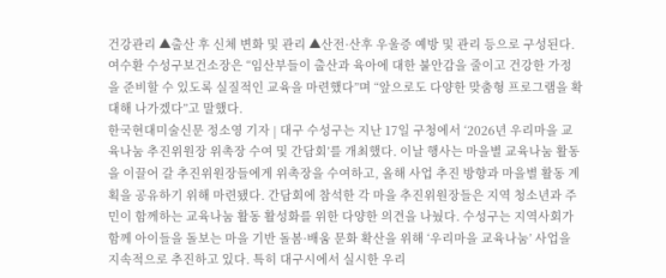건강관리 ▲출산 후 신체 변화 및 관리 ▲산전·산후 우울증 예방 및 관리 등으로 구성된다. 여수환 수성구보건소장은 “임산부들이 출산과 육아에 대한 불안감을 줄이고 건강한 가정을 준비할 수 있도록 실질적인 교육을 마련했다”며 “앞으로도 다양한 맞춤형 프로그램을 확대해 나가겠다”고 말했다.
한국현대미술신문 정소영 기자 | 대구 수성구는 지난 17일 구청에서 ‘2026년 우리마을 교육나눔 추진위원장 위촉장 수여 및 간담회’를 개최했다. 이날 행사는 마을별 교육나눔 활동을 이끌어 갈 추진위원장들에게 위촉장을 수여하고, 올해 사업 추진 방향과 마을별 활동 계획을 공유하기 위해 마련됐다. 간담회에 참석한 각 마을 추진위원장들은 지역 청소년과 주민이 함께하는 교육나눔 활동 활성화를 위한 다양한 의견을 나눴다. 수성구는 지역사회가 함께 아이들을 돌보는 마을 기반 돌봄·배움 문화 확산을 위해 ‘우리마을 교육나눔’ 사업을 지속적으로 추진하고 있다. 특히 대구시에서 실시한 우리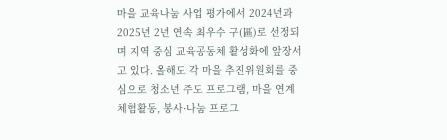마을 교육나눔 사업 평가에서 2024년과 2025년 2년 연속 최우수 구(區)로 선정되며 지역 중심 교육공동체 활성화에 앞장서고 있다. 올해도 각 마을 추진위원회를 중심으로 청소년 주도 프로그램, 마을 연계 체험활동, 봉사·나눔 프로그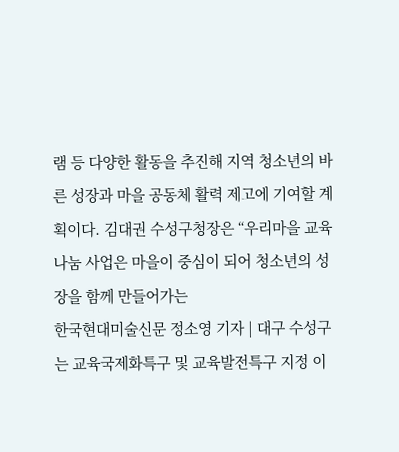램 등 다양한 활동을 추진해 지역 청소년의 바른 성장과 마을 공동체 활력 제고에 기여할 계획이다. 김대권 수성구청장은 “우리마을 교육나눔 사업은 마을이 중심이 되어 청소년의 성장을 함께 만들어가는
한국현대미술신문 정소영 기자 | 대구 수성구는 교육국제화특구 및 교육발전특구 지정 이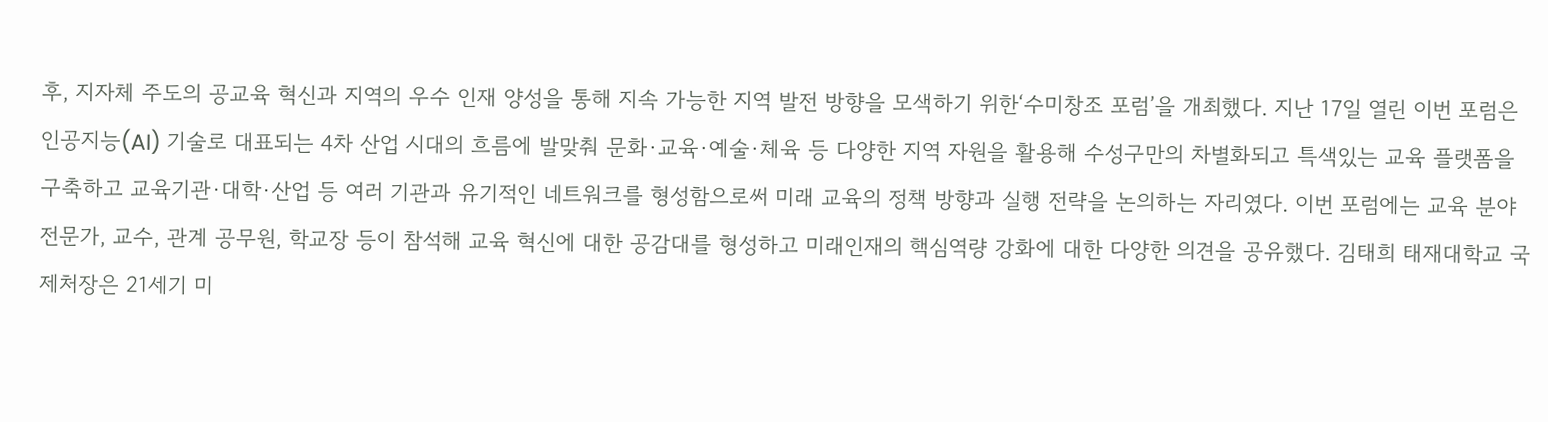후, 지자체 주도의 공교육 혁신과 지역의 우수 인재 양성을 통해 지속 가능한 지역 발전 방향을 모색하기 위한‘수미창조 포럼’을 개최했다. 지난 17일 열린 이번 포럼은 인공지능(AI) 기술로 대표되는 4차 산업 시대의 흐름에 발맞춰 문화·교육·예술·체육 등 다양한 지역 자원을 활용해 수성구만의 차별화되고 특색있는 교육 플랫폼을 구축하고 교육기관·대학·산업 등 여러 기관과 유기적인 네트워크를 형성함으로써 미래 교육의 정책 방향과 실행 전략을 논의하는 자리였다. 이번 포럼에는 교육 분야 전문가, 교수, 관계 공무원, 학교장 등이 참석해 교육 혁신에 대한 공감대를 형성하고 미래인재의 핵심역량 강화에 대한 다양한 의견을 공유했다. 김태희 태재대학교 국제처장은 21세기 미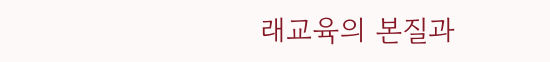래교육의 본질과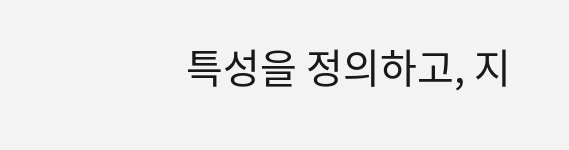특성을 정의하고, 지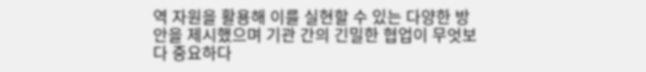역 자원을 활용해 이를 실현할 수 있는 다양한 방안을 제시했으며 기관 간의 긴밀한 협업이 무엇보다 중요하다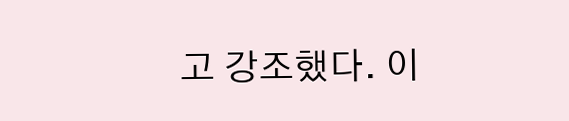고 강조했다. 이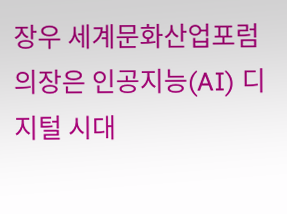장우 세계문화산업포럼 의장은 인공지능(AI) 디지털 시대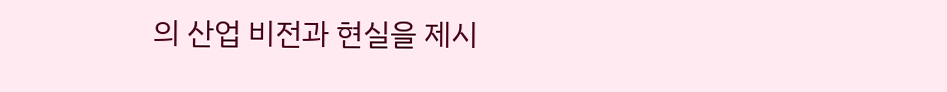의 산업 비전과 현실을 제시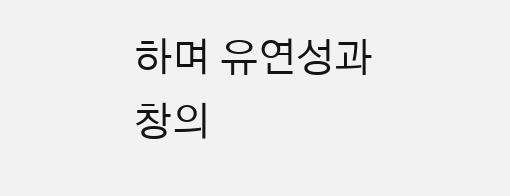하며 유연성과 창의